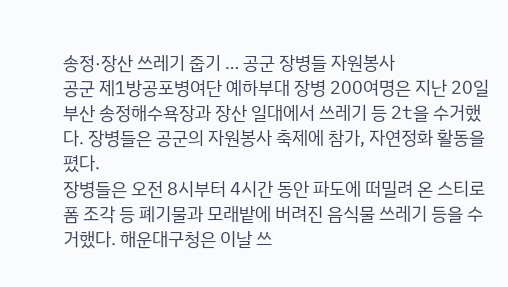송정·장산 쓰레기 줍기 … 공군 장병들 자원봉사
공군 제1방공포병여단 예하부대 장병 200여명은 지난 20일 부산 송정해수욕장과 장산 일대에서 쓰레기 등 2t을 수거했다. 장병들은 공군의 자원봉사 축제에 참가, 자연정화 활동을 폈다.
장병들은 오전 8시부터 4시간 동안 파도에 떠밀려 온 스티로폼 조각 등 폐기물과 모래밭에 버려진 음식물 쓰레기 등을 수거했다. 해운대구청은 이날 쓰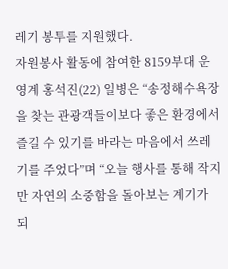레기 봉투를 지원했다.
자원봉사 활동에 참여한 8159부대 운영계 홍석진(22) 일병은 “송정해수욕장을 찾는 관광객들이보다 좋은 환경에서 즐길 수 있기를 바라는 마음에서 쓰레기를 주었다”며 “오늘 행사를 통해 작지만 자연의 소중함을 돌아보는 계기가 되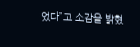었다”고 소감을 밝혔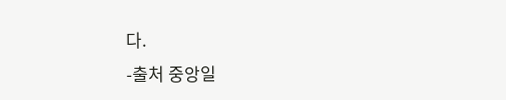다.
-출처 중앙일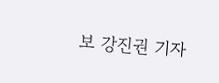보 강진권 기자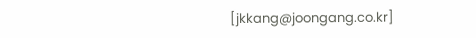[jkkang@joongang.co.kr]